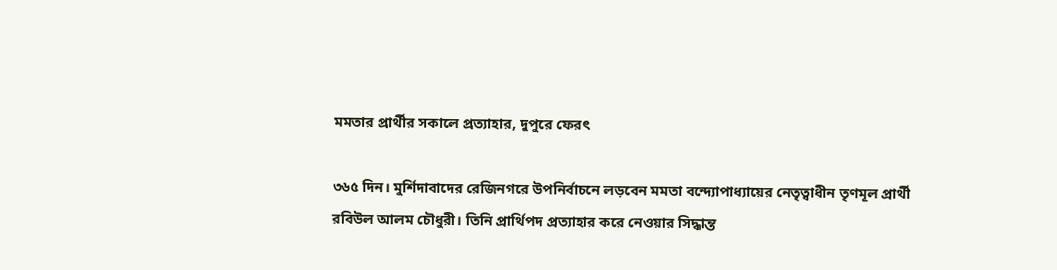মমতার প্রার্থীর সকালে প্রত্যাহার, দুপুরে ফেরৎ

৩৬৫ দিন। মুর্শিদাবাদের রেজিনগরে উপনির্বাচনে লড়বেন মমতা বন্দ্যোপাধ্যায়ের নেতৃত্বাধীন তৃণমূল প্রার্থী রবিউল আলম চৌধুরী। তিনি প্রার্থিপদ প্রত্যাহার করে নেওয়ার সিদ্ধান্ত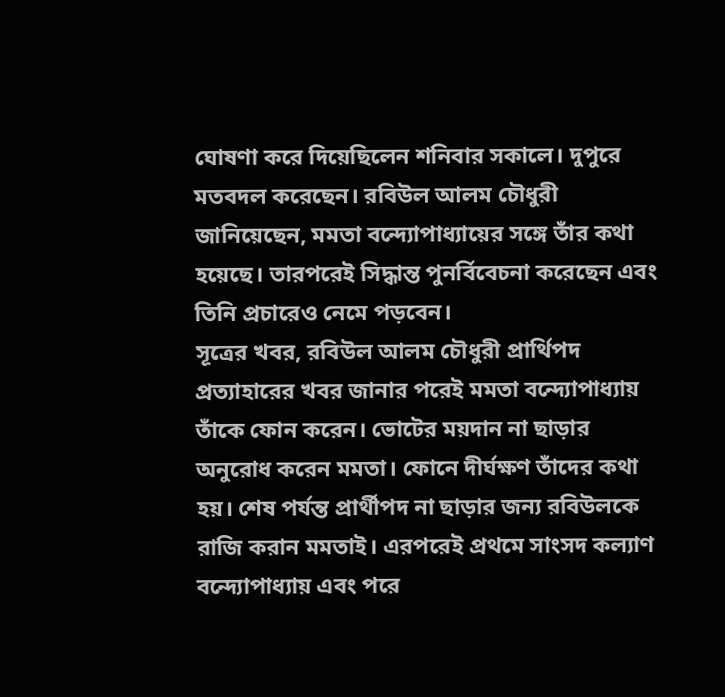ঘোষণা করে দিয়েছিলেন শনিবার সকালে। দুপুরে মতবদল করেছেন। রবিউল আলম চৌধুরী জানিয়েছেন, মমতা বন্দ্যোপাধ্যায়ের সঙ্গে তাঁর কথা হয়েছে। তারপরেই সিদ্ধান্ত পুনর্বিবেচনা করেছেন এবং তিনি প্রচারেও নেমে পড়বেন।
সূত্রের খবর, রবিউল আলম চৌধুরী প্রার্থিপদ প্রত্যাহারের খবর জানার পরেই মমতা বন্দ্যোপাধ্যায় তাঁকে ফোন করেন। ভোটের ময়দান না ছাড়ার অনুরোধ করেন মমতা। ফোনে দীর্ঘক্ষণ তাঁদের কথা হয়। শেষ পর্যন্ত প্রার্থীপদ না ছাড়ার জন‍্য রবিউলকে রাজি করান মমতাই। এরপরেই প্রথমে সাংসদ কল্যাণ বন্দ্যোপাধ্যায় এবং পরে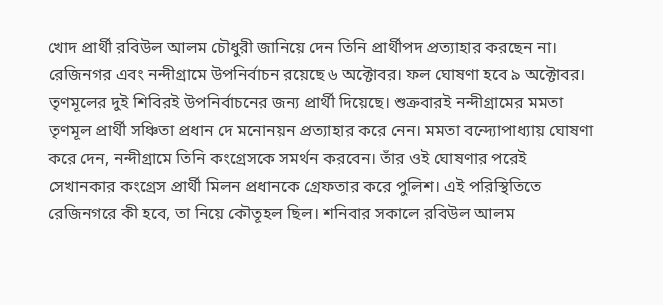খোদ প্রার্থী রবিউল আলম চৌধুরী জানিয়ে দেন তিনি প্রার্থীপদ প্রত্যাহার করছেন না।
রেজিনগর এবং নন্দীগ্রামে উপনির্বাচন রয়েছে ৬ অক্টোবর। ফল ঘোষণা হবে ৯ অক্টোবর। তৃণমূলের দুই শিবিরই উপনির্বাচনের জন্য প্রার্থী দিয়েছে। শুক্রবারই নন্দীগ্রামের মমতা তৃণমূল প্রার্থী সঞ্চিতা প্রধান দে মনোনয়ন প্রত্যাহার করে নেন। মমতা বন্দ্যোপাধ্যায় ঘোষণা করে দেন, নন্দীগ্রামে তিনি কংগ্রেসকে সমর্থন করবেন। তাঁর ওই ঘোষণার পরেই সেখানকার কংগ্রেস প্রার্থী মিলন প্রধানকে গ্রেফতার করে পুলিশ। এই পরিস্থিতিতে রেজিনগরে কী হবে, তা নিয়ে কৌতূহল ছিল। শনিবার সকালে রবিউল আলম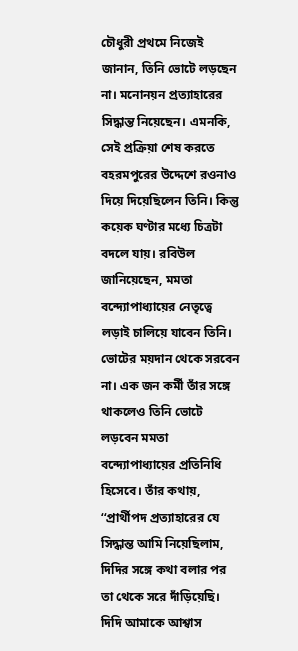চৌধুরী প্রথমে নিজেই জানান, তিনি ভোটে লড়ছেন না। মনোনয়ন প্রত্যাহারের সিদ্ধান্ত নিয়েছেন। এমনকি, সেই প্রক্রিয়া শেষ করতে বহরমপুরের উদ্দেশে রওনাও দিয়ে দিয়েছিলেন তিনি। কিন্তু কয়েক ঘণ্টার মধ্যে চিত্রটা বদলে যায়। রবিউল জানিয়েছেন, মমতা বন্দ্যোপাধ্যায়ের নেতৃত্বে লড়াই চালিয়ে যাবেন তিনি। ভোটের ময়দান থেকে সরবেন না। এক জন কর্মী তাঁর সঙ্গে থাকলেও তিনি ভোটে লড়বেন মমতা বন্দ্যোপাধ্যায়ের প্রতিনিধি হিসেবে। তাঁর কথায়, ‘‘প্রার্থীপদ প্রত্যাহারের যে সিদ্ধান্ত আমি নিয়েছিলাম, দিদির সঙ্গে কথা বলার পর তা থেকে সরে দাঁড়িয়েছি। দিদি আমাকে আশ্বাস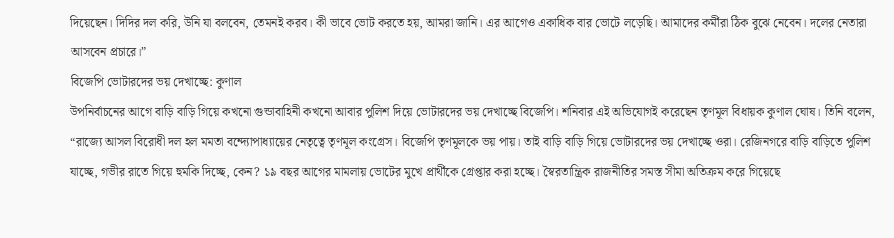দিয়েছেন। দিদির দল করি, উনি যা বলবেন, তেমনই করব। কী ভাবে ভোট করতে হয়, আমরা জানি। এর আগেও একাধিক বার ভোটে লড়েছি। আমাদের কর্মীরা ঠিক বুঝে নেবেন। দলের নেতারা আসবেন প্রচারে।”
বিজেপি ভোটারদের ভয় দেখাচ্ছে: কুণাল
উপনির্বাচনের আগে বাড়ি বাড়ি গিয়ে কখনো গুন্ডাবাহিনী কখনো আবার পুলিশ দিয়ে ভোটারদের ভয় দেখাচ্ছে বিজেপি। শনিবার এই অভিযোগই করেছেন তৃণমূল বিধায়ক কুণাল ঘোষ। তিনি বলেন, “রাজ্যে আসল বিরোধী দল হল মমতা বন্দ্যোপাধ্যায়ের নেতৃত্বে তৃণমূল কংগ্রেস। বিজেপি তৃণমূলকে ভয় পায়। তাই বাড়ি বাড়ি গিয়ে ভোটারদের ভয় দেখাচ্ছে ওরা। রেজিনগরে বাড়ি বাড়িতে পুলিশ যাচ্ছে, গভীর রাতে গিয়ে হুমকি দিচ্ছে, কেন? ১৯ বছর আগের মামলায় ভোটের মুখে প্রার্থীকে গ্রেপ্তার করা হচ্ছে। স্বৈরতান্ত্রিক রাজনীতির সমস্ত সীমা অতিক্রম করে গিয়েছে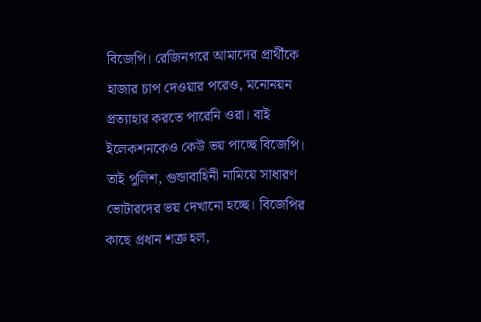বিজেপি। রেজিনগরে আমাদের প্রার্থীকে হাজার চাপ দেওয়ার পরেও, মনোনয়ন প্রত্যাহার করতে পারেনি ওরা। বাই ইলেকশনকেও কেউ ভয় পাচ্ছে বিজেপি। তাই পুলিশ, গুন্ডাবাহিনী নামিয়ে সাধারণ ভোটারদের ভয় দেখানো হচ্ছে। বিজেপির কাছে প্রধান শত্রু হল,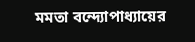মমতা বন্দ্যোপাধ্যায়ের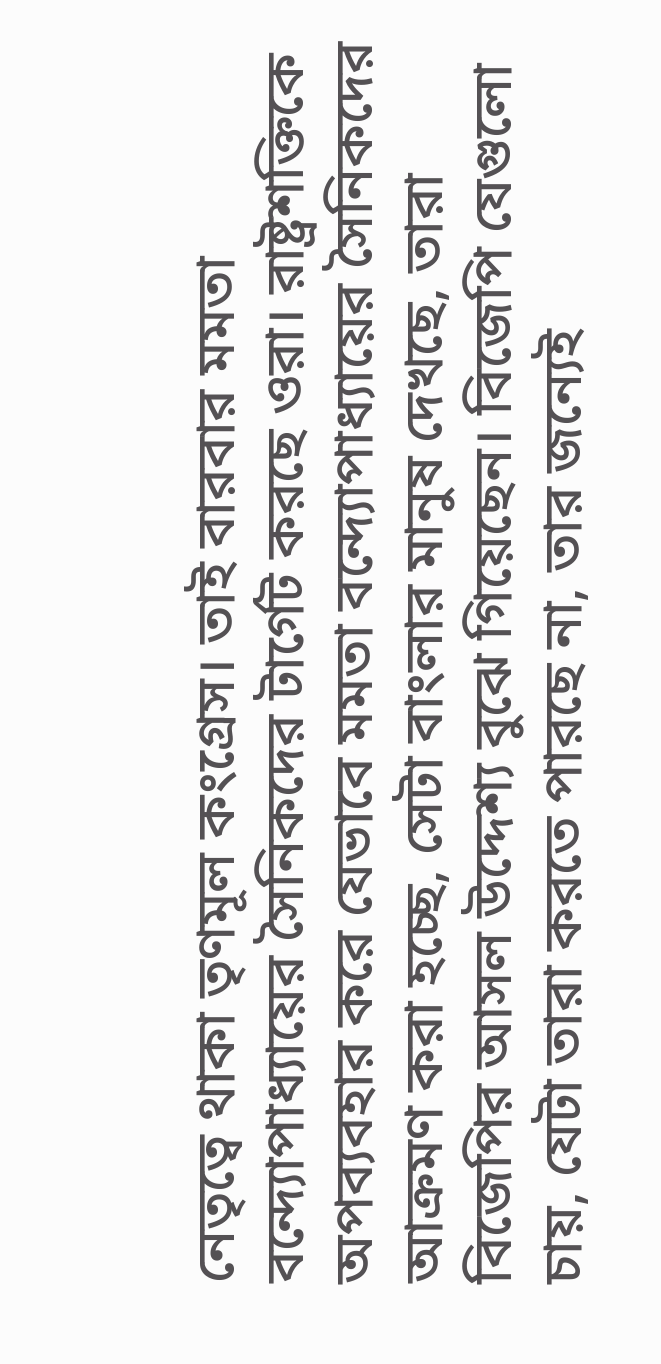নেতৃত্বে থাকা তৃণমূল কংগ্রেস। তাই বারবার মমতা বন্দ্যোপাধ্যায়ের সৈনিকদের টার্গেট করছে ওরা। রাষ্ট্রশক্তিকে অপব্যবহার করে যেভাবে মমতা বন্দ্যোপাধ্যায়ের সৈনিকদের আক্রমণ করা হচ্ছে, সেটা বাংলার মানুষ দেখছে, তারা বিজেপির আসল উদ্দেশ্য বুঝে গিয়েছেন। বিজেপি যেগুলো চায়, যেটা তারা করতে পারছে না, তার জন্যেই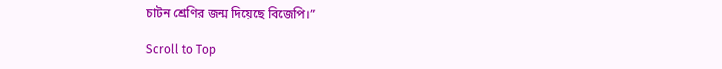চাটন শ্রেণির জন্ম দিয়েছে বিজেপি।”

Scroll to Top